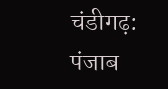चंडीगढ़: पंजाब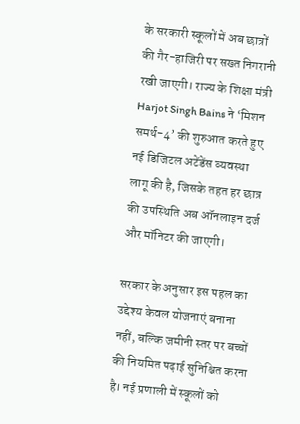के सरकारी स्कूलों में अब छात्रों की गैर-हाजिरी पर सख्त निगरानी रखी जाएगी। राज्य के शिक्षा मंत्री Harjot Singh Bains ने ‘मिशन समर्थ-4’ की शुरुआत करते हुए नई डिजिटल अटेंडेंस व्यवस्था लागू की है, जिसके तहत हर छात्र की उपस्थिति अब ऑनलाइन दर्ज और मॉनिटर की जाएगी।

सरकार के अनुसार इस पहल का उद्देश्य केवल योजनाएं बनाना नहीं, बल्कि जमीनी स्तर पर बच्चों की नियमित पढ़ाई सुनिश्चित करना है। नई प्रणाली में स्कूलों को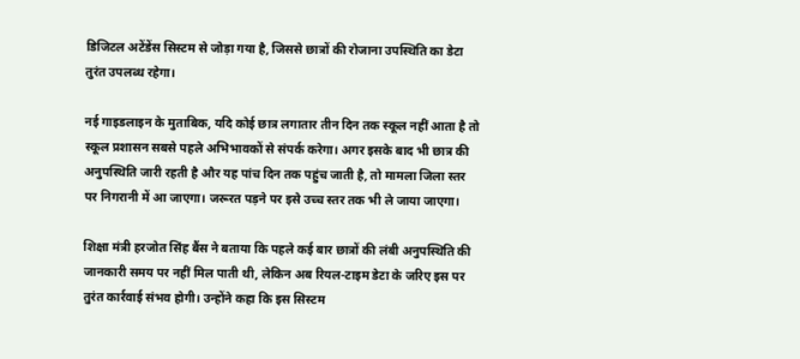डिजिटल अटेंडेंस सिस्टम से जोड़ा गया है, जिससे छात्रों की रोजाना उपस्थिति का डेटा तुरंत उपलब्ध रहेगा।

नई गाइडलाइन के मुताबिक, यदि कोई छात्र लगातार तीन दिन तक स्कूल नहीं आता है तो स्कूल प्रशासन सबसे पहले अभिभावकों से संपर्क करेगा। अगर इसके बाद भी छात्र की अनुपस्थिति जारी रहती है और यह पांच दिन तक पहुंच जाती है, तो मामला जिला स्तर पर निगरानी में आ जाएगा। जरूरत पड़ने पर इसे उच्च स्तर तक भी ले जाया जाएगा।

शिक्षा मंत्री हरजोत सिंह बैंस ने बताया कि पहले कई बार छात्रों की लंबी अनुपस्थिति की जानकारी समय पर नहीं मिल पाती थी, लेकिन अब रियल-टाइम डेटा के जरिए इस पर तुरंत कार्रवाई संभव होगी। उन्होंने कहा कि इस सिस्टम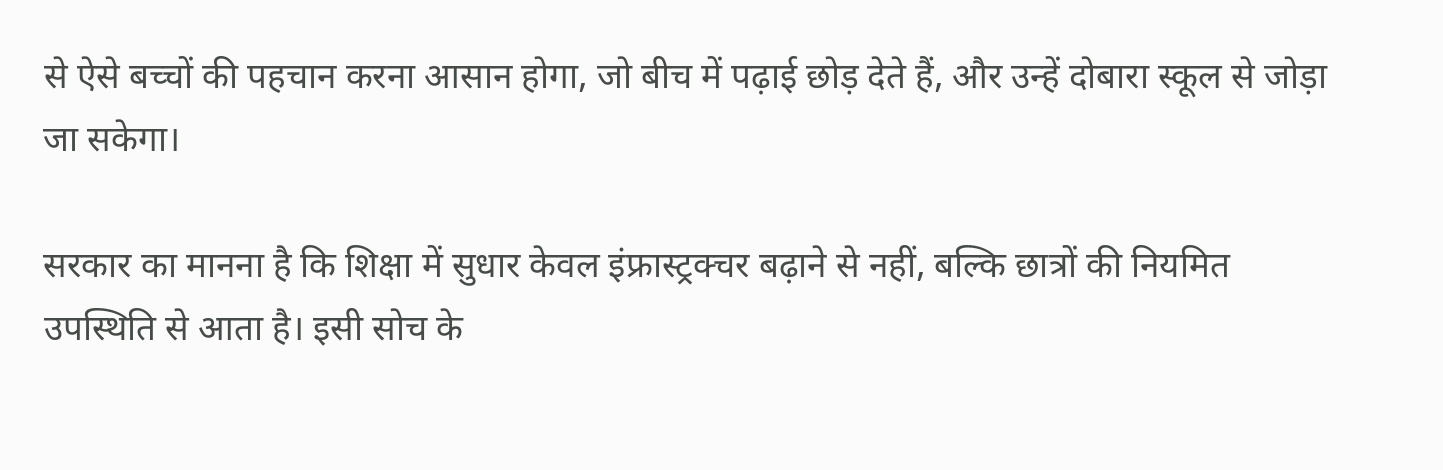से ऐसे बच्चों की पहचान करना आसान होगा, जो बीच में पढ़ाई छोड़ देते हैं, और उन्हें दोबारा स्कूल से जोड़ा जा सकेगा।

सरकार का मानना है कि शिक्षा में सुधार केवल इंफ्रास्ट्रक्चर बढ़ाने से नहीं, बल्कि छात्रों की नियमित उपस्थिति से आता है। इसी सोच के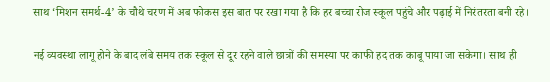साथ ‘मिशन समर्थ-4’ के चौथे चरण में अब फोकस इस बात पर रखा गया है कि हर बच्चा रोज स्कूल पहुंचे और पढ़ाई में निरंतरता बनी रहे।

नई व्यवस्था लागू होने के बाद लंबे समय तक स्कूल से दूर रहने वाले छात्रों की समस्या पर काफी हद तक काबू पाया जा सकेगा। साथ ही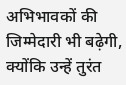अभिभावकों की जिम्मेदारी भी बढ़ेगी, क्योंकि उन्हें तुरंत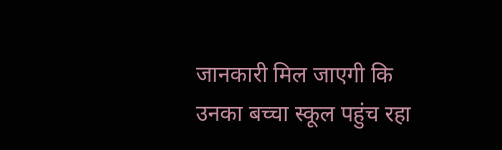जानकारी मिल जाएगी कि उनका बच्चा स्कूल पहुंच रहा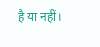है या नहीं।